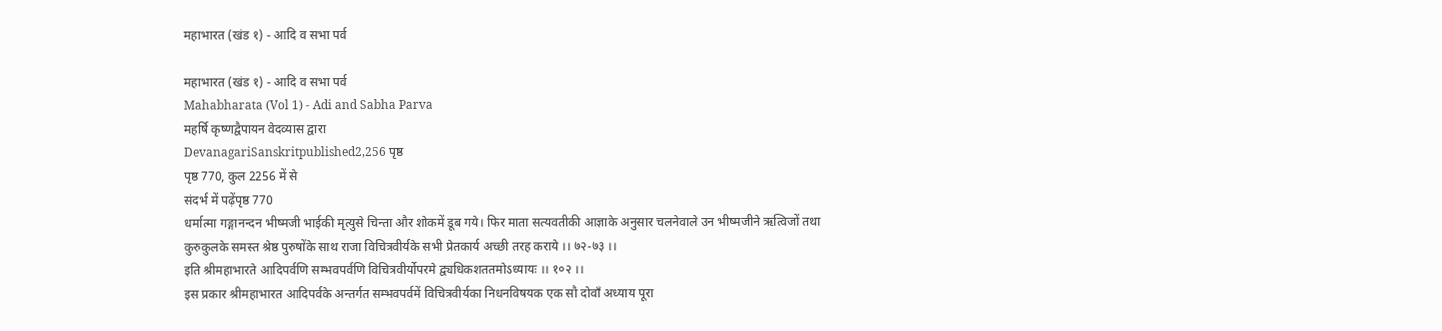महाभारत (खंड १) - आदि व सभा पर्व

महाभारत (खंड १) - आदि व सभा पर्व
Mahabharata (Vol 1) - Adi and Sabha Parva
महर्षि कृष्णद्वैपायन वेदव्यास द्वारा
DevanagariSanskritpublished2,256 पृष्ठ
पृष्ठ 770, कुल 2256 में से
संदर्भ में पढ़ेंपृष्ठ 770
धर्मात्मा गङ्गानन्दन भीष्मजी भाईकी मृत्युसे चिन्ता और शोकमें डूब गये। फिर माता सत्यवतीकी आज्ञाके अनुसार चलनेवाले उन भीष्मजीने ऋत्विजों तथा कुरुकुलके समस्त श्रेष्ठ पुरुषोंके साथ राजा विचित्रवीर्यके सभी प्रेतकार्य अच्छी तरह कराये ।। ७२-७३ ।।
इति श्रीमहाभारते आदिपर्वणि सम्भवपर्वणि विचित्रवीर्योपरमे द्व्यधिकशततमोऽध्यायः ।। १०२ ।।
इस प्रकार श्रीमहाभारत आदिपर्वके अन्तर्गत सम्भवपर्वमें विचित्रवीर्यका निधनविषयक एक सौ दोवाँ अध्याय पूरा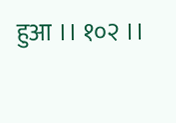हुआ ।। १०२ ।।